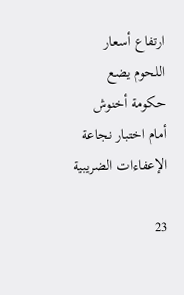ارتفاع أسعار اللحوم يضع حكومة أخنوش أمام اختبار نجاعة الإعفاءات الضريبية

23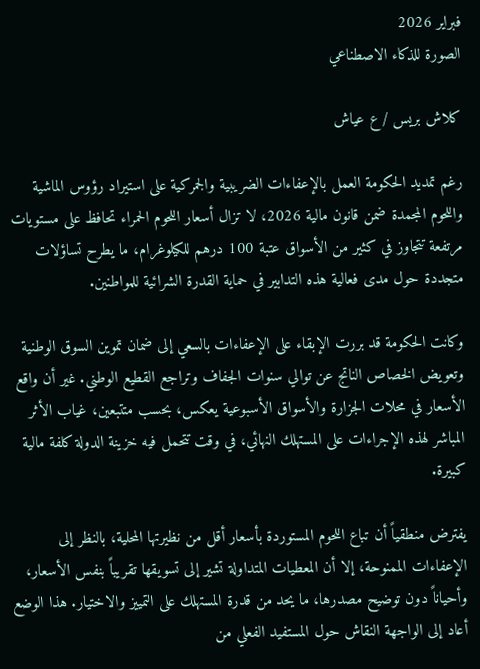فبراير 2026
الصورة للذكاء الاصطناعي

كلاش بريس / ع عياش

رغم تمديد الحكومة العمل بالإعفاءات الضريبية والجمركية على استيراد رؤوس الماشية واللحوم المجمدة ضمن قانون مالية 2026، لا تزال أسعار اللحوم الحمراء تحافظ على مستويات مرتفعة تتجاوز في كثير من الأسواق عتبة 100 درهم للكيلوغرام، ما يطرح تساؤلات متجددة حول مدى فعالية هذه التدابير في حماية القدرة الشرائية للمواطنين.

وكانت الحكومة قد بررت الإبقاء على الإعفاءات بالسعي إلى ضمان تموين السوق الوطنية وتعويض الخصاص الناتج عن توالي سنوات الجفاف وتراجع القطيع الوطني. غير أن واقع الأسعار في محلات الجزارة والأسواق الأسبوعية يعكس، بحسب متتبعين، غياب الأثر المباشر لهذه الإجراءات على المستهلك النهائي، في وقت تتحمل فيه خزينة الدولة كلفة مالية كبيرة.

يفترض منطقياً أن تباع اللحوم المستوردة بأسعار أقل من نظيرتها المحلية، بالنظر إلى الإعفاءات الممنوحة، إلا أن المعطيات المتداولة تشير إلى تسويقها تقريباً بنفس الأسعار، وأحياناً دون توضيح مصدرها، ما يحد من قدرة المستهلك على التمييز والاختيار. هذا الوضع أعاد إلى الواجهة النقاش حول المستفيد الفعلي من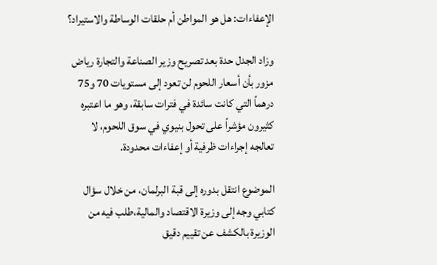الإعفاءات: هل هو المواطن أم حلقات الوساطة والاستيراد؟

وزاد الجدل حدة بعد تصريح وزير الصناعة والتجارة رياض مزور بأن أسعار اللحوم لن تعود إلى مستويات 70 و75 درهماً التي كانت سائدة في فترات سابقة، وهو ما اعتبره كثيرون مؤشراً على تحول بنيوي في سوق اللحوم، لا تعالجه إجراءات ظرفية أو إعفاءات محدودة.

الموضوع انتقل بدوره إلى قبة البرلمان، من خلال سؤال كتابي وجه إلى وزيرة الاقتصاد والمالية،طلب فيه من الوزيرة بالكشف عن تقييم دقيق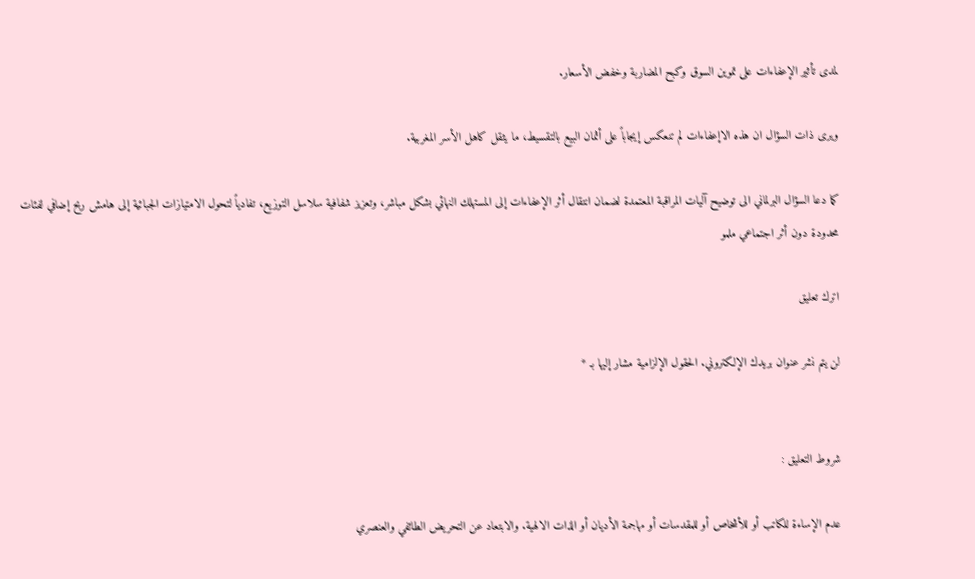لمدى تأثير الإعفاءات على تموين السوق وكبح المضاربة وخفض الأسعار.

ويرى ذات السؤال ان هذه الاإعفاءات لم تنعكس إيجاباً على أثمان البيع بالتقسيط، ما يثقل كاهل الأسر المغربية.

كما دعا السؤال البرلماني الى توضيح آليات المراقبة المعتمدة لضمان انتقال أثر الإعفاءات إلى المستهلك النهائي بشكل مباشر، وتعزيز شفافية سلاسل التوزيع، تفادياً لتحول الامتيازات الجبائية إلى هامش ربح إضافي لفئات محدودة دون أثر اجتماعي ملمو

اترك تعليق

لن يتم نشر عنوان بريدك الإلكتروني. الحقول الإلزامية مشار إليها بـ *


شروط التعليق :

عدم الإساءة للكاتب أو للأشخاص أو للمقدسات أو مهاجمة الأديان أو الذات الالهية. والابتعاد عن التحريض الطائفي والعنصري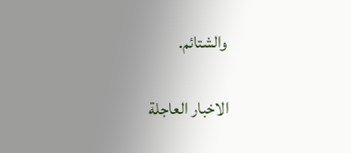والشتائم.

الاخبار العاجلة